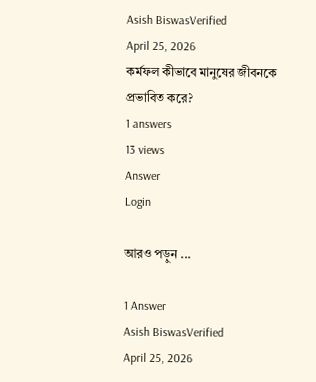Asish BiswasVerified
April 25, 2026
কর্মফল কীভাবে মানুষের জীবনকে প্রভাবিত করে?
1 answers
13 views
Answer
Login

আরও পড়ুন ...

1 Answer
Asish BiswasVerified
April 25, 2026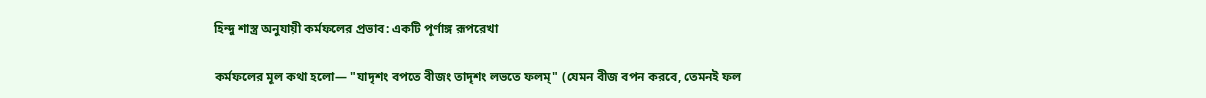হিন্দু শাস্ত্র অনুযায়ী কর্মফলের প্রভাব: একটি পূর্ণাঙ্গ রূপরেখা

কর্মফলের মূল কথা হলো— "যাদৃশং বপতে বীজং তাদৃশং লভতে ফলম্" (যেমন বীজ বপন করবে, তেমনই ফল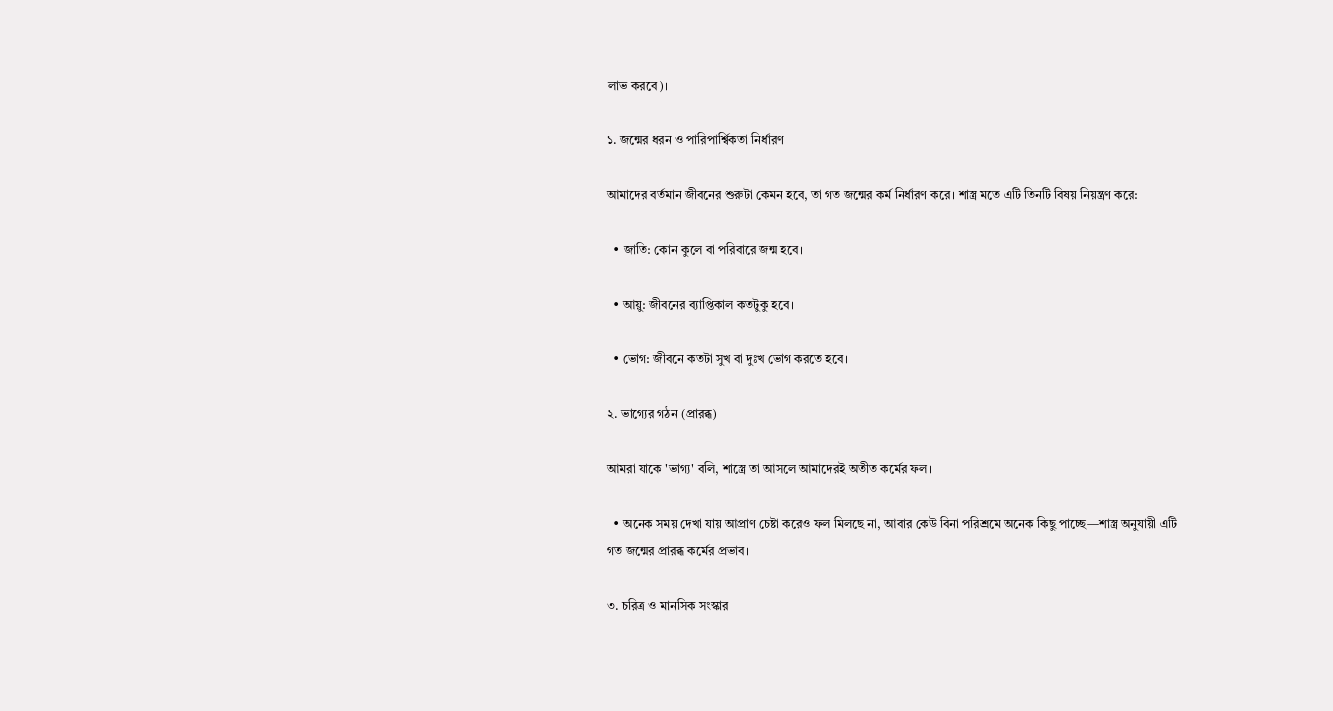লাভ করবে)।

১. জন্মের ধরন ও পারিপার্শ্বিকতা নির্ধারণ

আমাদের বর্তমান জীবনের শুরুটা কেমন হবে, তা গত জন্মের কর্ম নির্ধারণ করে। শাস্ত্র মতে এটি তিনটি বিষয় নিয়ন্ত্রণ করে:

  • জাতি: কোন কুলে বা পরিবারে জন্ম হবে।

  • আয়ু: জীবনের ব্যাপ্তিকাল কতটুকু হবে।

  • ভোগ: জীবনে কতটা সুখ বা দুঃখ ভোগ করতে হবে।

২. ভাগ্যের গঠন (প্রারব্ধ)

আমরা যাকে 'ভাগ্য' বলি, শাস্ত্রে তা আসলে আমাদেরই অতীত কর্মের ফল।

  • অনেক সময় দেখা যায় আপ্রাণ চেষ্টা করেও ফল মিলছে না, আবার কেউ বিনা পরিশ্রমে অনেক কিছু পাচ্ছে—শাস্ত্র অনুযায়ী এটি গত জন্মের প্রারব্ধ কর্মের প্রভাব।

৩. চরিত্র ও মানসিক সংস্কার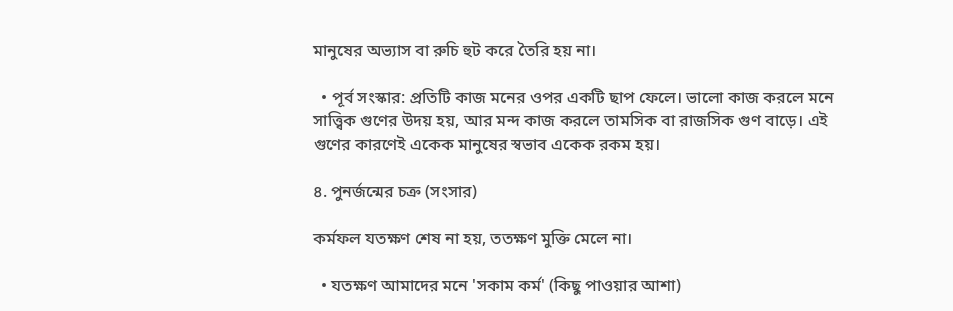মানুষের অভ্যাস বা রুচি হুট করে তৈরি হয় না।

  • পূর্ব সংস্কার: প্রতিটি কাজ মনের ওপর একটি ছাপ ফেলে। ভালো কাজ করলে মনে সাত্ত্বিক গুণের উদয় হয়, আর মন্দ কাজ করলে তামসিক বা রাজসিক গুণ বাড়ে। এই গুণের কারণেই একেক মানুষের স্বভাব একেক রকম হয়।

৪. পুনর্জন্মের চক্র (সংসার)

কর্মফল যতক্ষণ শেষ না হয়, ততক্ষণ মুক্তি মেলে না।

  • যতক্ষণ আমাদের মনে 'সকাম কর্ম' (কিছু পাওয়ার আশা)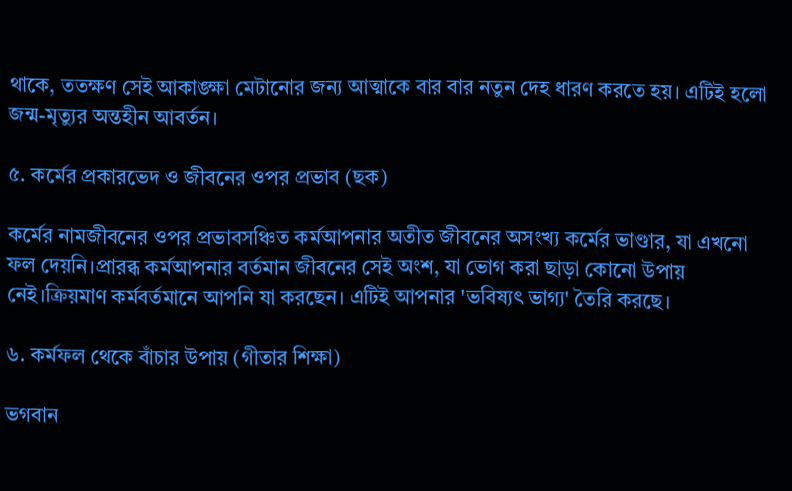থাকে, ততক্ষণ সেই আকাঙ্ক্ষা মেটানোর জন্য আত্মাকে বার বার নতুন দেহ ধারণ করতে হয়। এটিই হলো জন্ম-মৃত্যুর অন্তহীন আবর্তন।

৫. কর্মের প্রকারভেদ ও জীবনের ওপর প্রভাব (ছক)

কর্মের নামজীবনের ওপর প্রভাবসঞ্চিত কর্মআপনার অতীত জীবনের অসংখ্য কর্মের ভাণ্ডার, যা এখনো ফল দেয়নি।প্রারব্ধ কর্মআপনার বর্তমান জীবনের সেই অংশ, যা ভোগ করা ছাড়া কোনো উপায় নেই।ক্রিয়মাণ কর্মবর্তমানে আপনি যা করছেন। এটিই আপনার 'ভবিষ্যৎ ভাগ্য' তৈরি করছে।

৬. কর্মফল থেকে বাঁচার উপায় (গীতার শিক্ষা)

ভগবান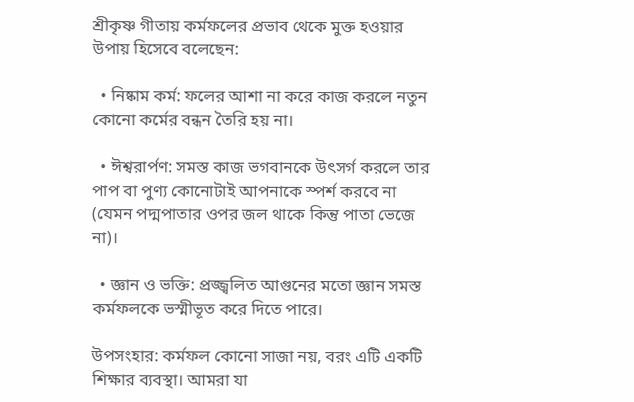শ্রীকৃষ্ণ গীতায় কর্মফলের প্রভাব থেকে মুক্ত হওয়ার উপায় হিসেবে বলেছেন:

  • নিষ্কাম কর্ম: ফলের আশা না করে কাজ করলে নতুন কোনো কর্মের বন্ধন তৈরি হয় না।

  • ঈশ্বরার্পণ: সমস্ত কাজ ভগবানকে উৎসর্গ করলে তার পাপ বা পুণ্য কোনোটাই আপনাকে স্পর্শ করবে না (যেমন পদ্মপাতার ওপর জল থাকে কিন্তু পাতা ভেজে না)।

  • জ্ঞান ও ভক্তি: প্রজ্জ্বলিত আগুনের মতো জ্ঞান সমস্ত কর্মফলকে ভস্মীভূত করে দিতে পারে।

উপসংহার: কর্মফল কোনো সাজা নয়, বরং এটি একটি শিক্ষার ব্যবস্থা। আমরা যা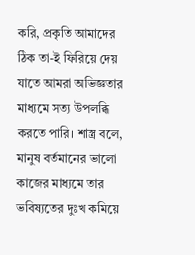করি, প্রকৃতি আমাদের ঠিক তা-ই ফিরিয়ে দেয় যাতে আমরা অভিজ্ঞতার মাধ্যমে সত্য উপলব্ধি করতে পারি। শাস্ত্র বলে, মানুষ বর্তমানের ভালো কাজের মাধ্যমে তার ভবিষ্যতের দুঃখ কমিয়ে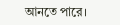আনতে পারে।